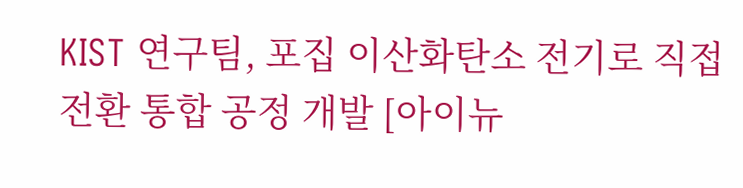KIST 연구팀, 포집 이산화탄소 전기로 직접 전환 통합 공정 개발 [아이뉴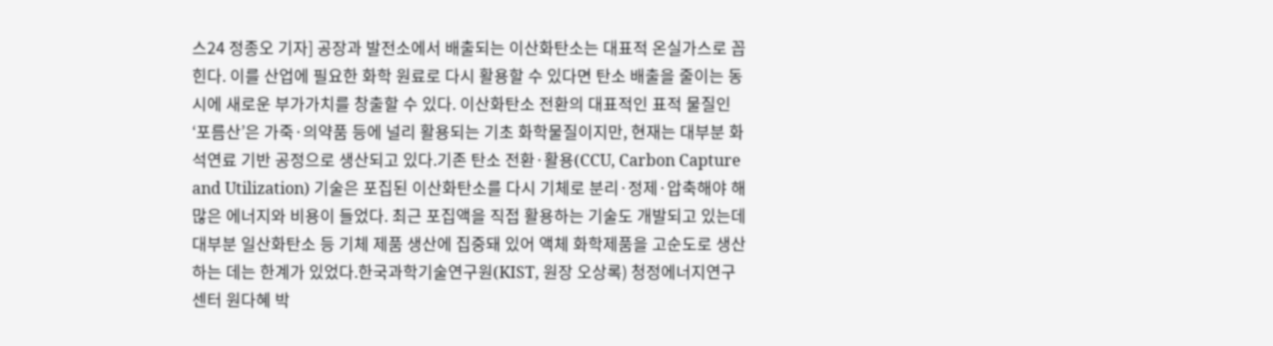스24 정종오 기자] 공장과 발전소에서 배출되는 이산화탄소는 대표적 온실가스로 꼽힌다. 이를 산업에 필요한 화학 원료로 다시 활용할 수 있다면 탄소 배출을 줄이는 동시에 새로운 부가가치를 창출할 수 있다. 이산화탄소 전환의 대표적인 표적 물질인 ‘포름산’은 가죽·의약품 등에 널리 활용되는 기초 화학물질이지만, 현재는 대부분 화석연료 기반 공정으로 생산되고 있다.기존 탄소 전환·활용(CCU, Carbon Capture and Utilization) 기술은 포집된 이산화탄소를 다시 기체로 분리·정제·압축해야 해 많은 에너지와 비용이 들었다. 최근 포집액을 직접 활용하는 기술도 개발되고 있는데 대부분 일산화탄소 등 기체 제품 생산에 집중돼 있어 액체 화학제품을 고순도로 생산하는 데는 한계가 있었다.한국과학기술연구원(KIST, 원장 오상록) 청정에너지연구센터 원다혜 박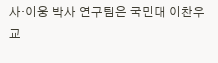사·이웅 박사 연구팀은 국민대 이찬우 교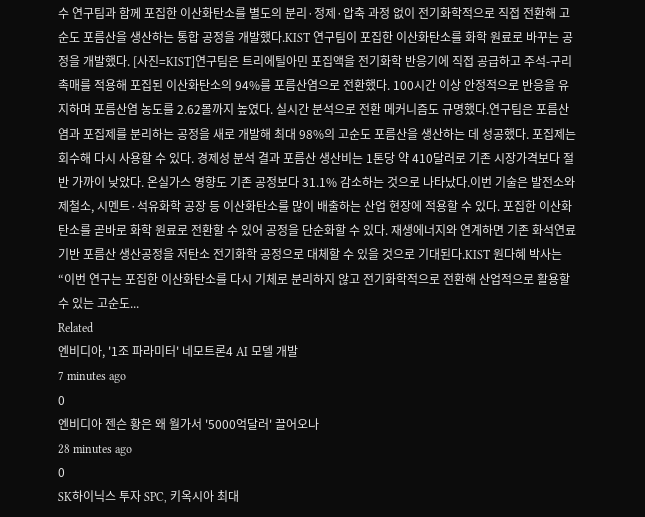수 연구팀과 함께 포집한 이산화탄소를 별도의 분리·정제·압축 과정 없이 전기화학적으로 직접 전환해 고순도 포름산을 생산하는 통합 공정을 개발했다.KIST 연구팀이 포집한 이산화탄소를 화학 원료로 바꾸는 공정을 개발했다. [사진=KIST]연구팀은 트리에틸아민 포집액을 전기화학 반응기에 직접 공급하고 주석-구리 촉매를 적용해 포집된 이산화탄소의 94%를 포름산염으로 전환했다. 100시간 이상 안정적으로 반응을 유지하며 포름산염 농도를 2.62몰까지 높였다. 실시간 분석으로 전환 메커니즘도 규명했다.연구팀은 포름산염과 포집제를 분리하는 공정을 새로 개발해 최대 98%의 고순도 포름산을 생산하는 데 성공했다. 포집제는 회수해 다시 사용할 수 있다. 경제성 분석 결과 포름산 생산비는 1톤당 약 410달러로 기존 시장가격보다 절반 가까이 낮았다. 온실가스 영향도 기존 공정보다 31.1% 감소하는 것으로 나타났다.이번 기술은 발전소와 제철소, 시멘트·석유화학 공장 등 이산화탄소를 많이 배출하는 산업 현장에 적용할 수 있다. 포집한 이산화탄소를 곧바로 화학 원료로 전환할 수 있어 공정을 단순화할 수 있다. 재생에너지와 연계하면 기존 화석연료 기반 포름산 생산공정을 저탄소 전기화학 공정으로 대체할 수 있을 것으로 기대된다.KIST 원다혜 박사는 “이번 연구는 포집한 이산화탄소를 다시 기체로 분리하지 않고 전기화학적으로 전환해 산업적으로 활용할 수 있는 고순도...
Related
엔비디아, '1조 파라미터' 네모트론4 AI 모델 개발
7 minutes ago
0
엔비디아 젠슨 황은 왜 월가서 '5000억달러' 끌어오나
28 minutes ago
0
SK하이닉스 투자 SPC, 키옥시아 최대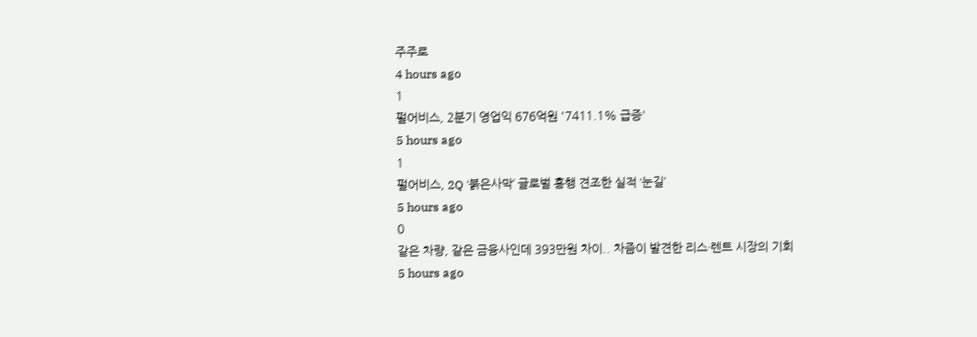주주로
4 hours ago
1
펄어비스, 2분기 영업익 676억원 '7411.1% 급증'
5 hours ago
1
펄어비스, 2Q ‘붉은사막’ 글로벌 흥행 견조한 실적 ‘눈길’
5 hours ago
0
같은 차량, 같은 금융사인데 393만원 차이.. 차즘이 발견한 리스·렌트 시장의 기회
5 hours ago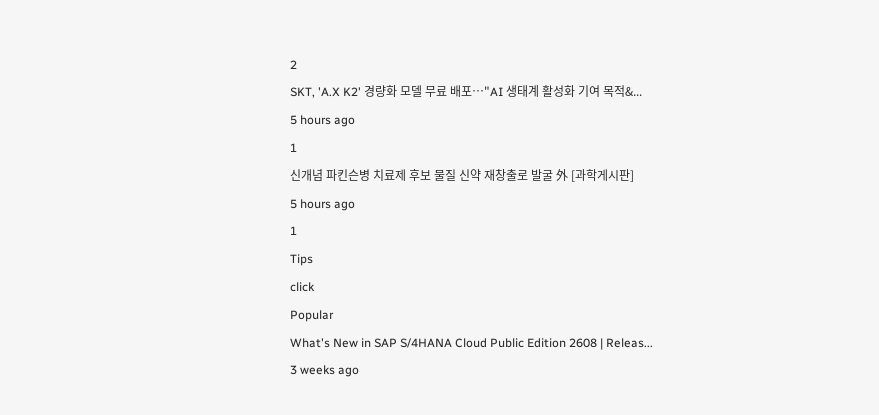2
SKT, 'A.X K2' 경량화 모델 무료 배포…"AI 생태계 활성화 기여 목적&...
5 hours ago
1
신개념 파킨슨병 치료제 후보 물질 신약 재창출로 발굴 外 [과학게시판]
5 hours ago
1
Tips
click
Popular
What's New in SAP S/4HANA Cloud Public Edition 2608 | Releas...
3 weeks ago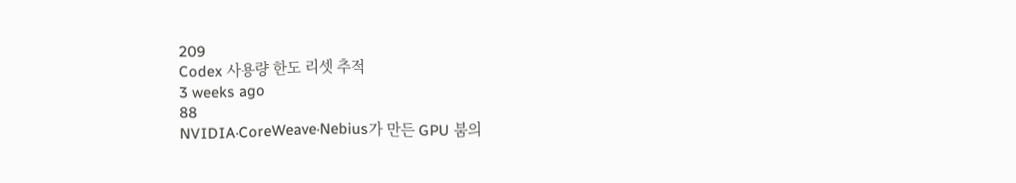209
Codex 사용량 한도 리셋 추적
3 weeks ago
88
NVIDIA·CoreWeave·Nebius가 만든 GPU 붐의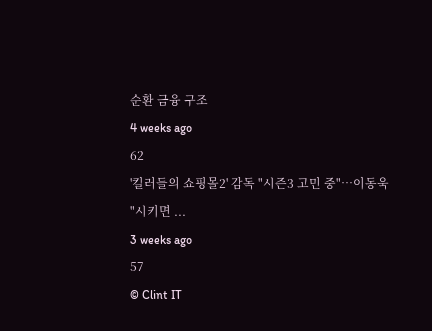순환 금융 구조
4 weeks ago
62
'킬러들의 쇼핑몰2' 감독 "시즌3 고민 중"⋯이동욱 "시키면 ...
3 weeks ago
57
© Clint IT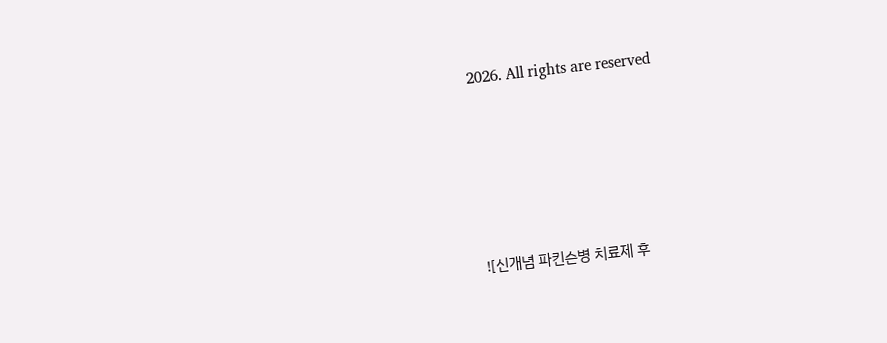2026. All rights are reserved








![신개념 파킨슨병 치료제 후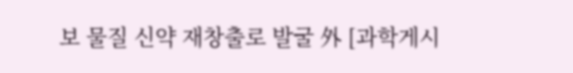보 물질 신약 재창출로 발굴 外 [과학게시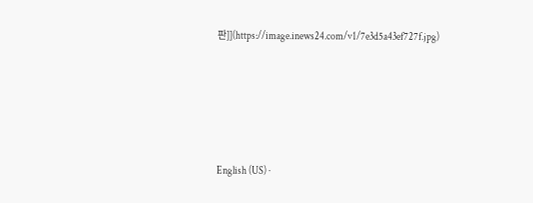판]](https://image.inews24.com/v1/7e3d5a43ef727f.jpg)








English (US) ·